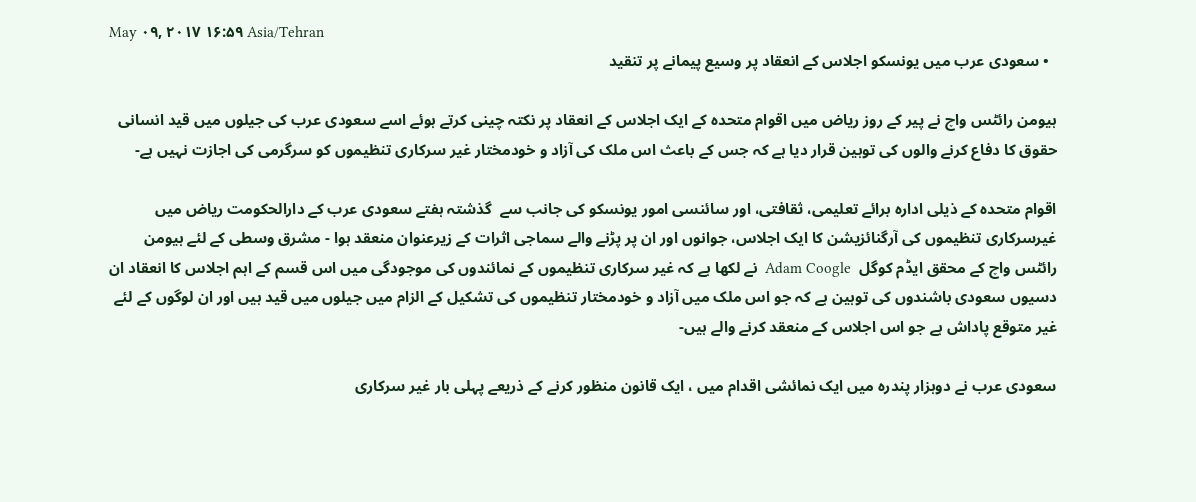May ۰۹, ۲۰۱۷ ۱۶:۵۹ Asia/Tehran
  • سعودی عرب میں یونسکو اجلاس کے انعقاد پر وسیع پیمانے پر تنقید

ہیومن رائٹس واچ نے پیر کے روز ریاض میں اقوام متحدہ کے ایک اجلاس کے انعقاد پر نکتہ چینی کرتے ہوئے اسے سعودی عرب کی جیلوں میں قید انسانی حقوق کا دفاع کرنے والوں کی توہین قرار دیا ہے کہ جس کے باعث اس ملک کی آزاد و خودمختار غیر سرکاری تنظیموں کو سرگرمی کی اجازت نہیں ہے-

اقوام متحدہ کے ذیلی ادارہ برائے تعلیمی، ثقافتی، اور سائنسی امور یونسکو کی جانب سے  گذشتہ ہفتے سعودی عرب کے دارالحکومت ریاض میں غیرسرکاری تنظیموں کی آرگنائزیشن کا ایک اجلاس، جوانوں اور ان پر پڑنے والے سماجی اثرات کے زیرعنوان منعقد ہوا - مشرق وسطی کے لئے ہیومن رائٹس واچ کے محقق ایڈم کوگل  Adam Coogle  نے لکھا ہے کہ غیر سرکاری تنظیموں کے نمائندوں کی موجودگی میں اس قسم کے اہم اجلاس کا انعقاد ان دسیوں سعودی باشندوں کی توہین ہے کہ جو اس ملک میں آزاد و خودمختار تنظیموں کی تشکیل کے الزام میں جیلوں میں قید ہیں اور ان لوگوں کے لئے غیر متوقع پاداش ہے جو اس اجلاس کے منعقد کرنے والے ہیں-

سعودی عرب نے دوہزار پندرہ میں ایک نمائشی اقدام میں ، ایک قانون منظور کرنے کے ذریعے پہلی بار غیر سرکاری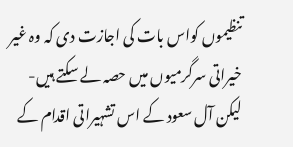تنظیموں کواس بات کی اجازت دی کہ وہ غیر خیراتی سرگرمیوں میں حصہ لے سکتے ہیں- لیکن آل سعود کے اس تشہیراتی اقدام کے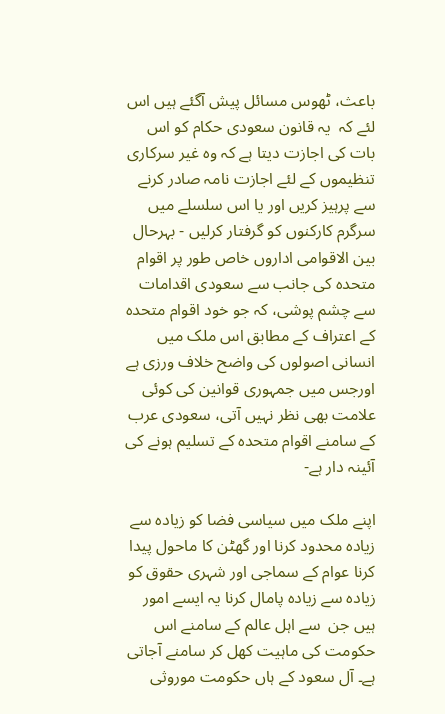باعث، ٹھوس مسائل پیش آگئے ہیں اس لئے کہ  یہ قانون سعودی حکام کو اس بات کی اجازت دیتا ہے کہ وہ غیر سرکاری تنظیموں کے لئے اجازت نامہ صادر کرنے سے پرہیز کریں اور یا اس سلسلے میں سرگرم کارکنوں کو گرفتار کرلیں - بہرحال  بین الاقوامی اداروں خاص طور پر اقوام متحدہ کی جانب سے سعودی اقدامات سے چشم پوشی، کہ جو خود اقوام متحدہ کے اعتراف کے مطابق اس ملک میں انسانی اصولوں کی واضح خلاف ورزی ہے اورجس میں جمہوری قوانین کی کوئی علامت بھی نظر نہیں آتی، سعودی عرب کے سامنے اقوام متحدہ کے تسلیم ہونے کی آئینہ دار ہے-

اپنے ملک میں سیاسی فضا کو زیادہ سے زیادہ محدود کرنا اور گھٹن کا ماحول پیدا کرنا عوام کے سماجی اور شہری حقوق کو زیادہ سے زیادہ پامال کرنا یہ ایسے امور ہیں جن  سے اہل عالم کے سامنے اس حکومت کی ماہیت کھل کر سامنے آجاتی ہے۔ آل سعود کے ہاں حکومت موروثی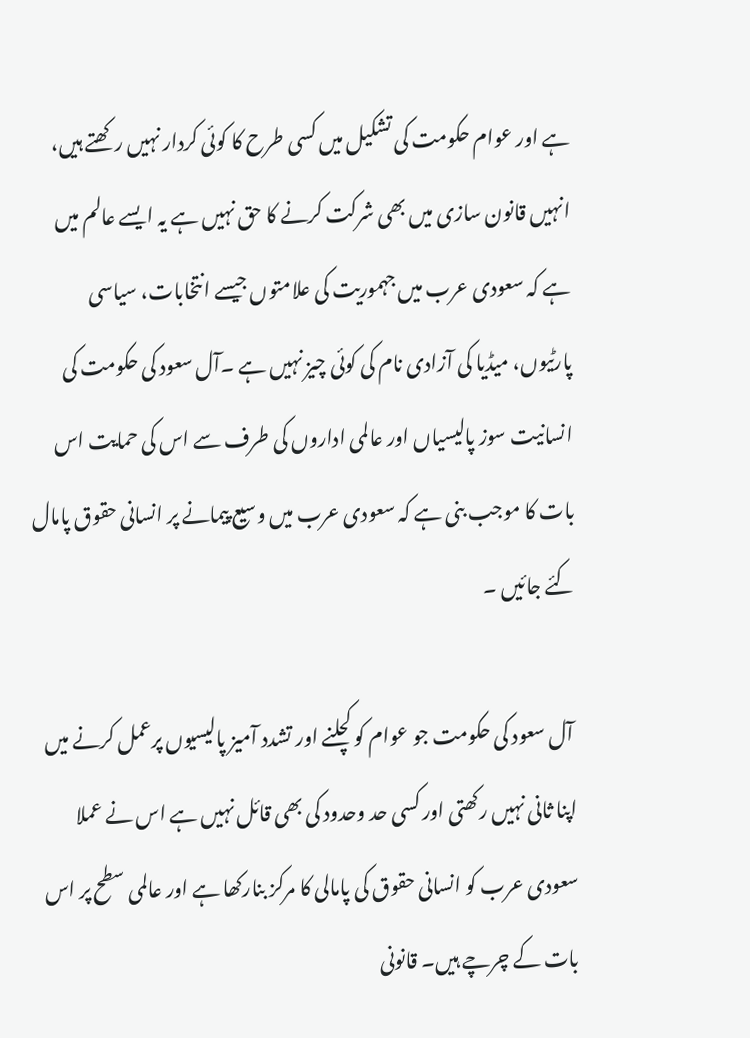ہے اور عوام حکومت کی تشکیل میں کسی طرح کا کوئی کردار نہیں رکھتے ہیں، انہیں قانون سازی میں بھی شرکت کرنے کا حق نہیں ہے یہ ایسے عالم میں ہے کہ سعودی عرب میں جہموریت کی علامتوں جیسے انتخابات، سیاسی پارٹیوں، میڈیا کی آزادی نام کی کوئی چیز نہیں ہے ۔آل سعود کی حکومت کی انسانیت سوز پالیسیاں اور عالمی اداروں کی طرف سے اس کی حمایت اس بات کا موجب بنی ہے کہ سعودی عرب میں وسیع پیمانے پر انسانی حقوق پامال  کئے جائیں ۔

 آل سعود کی حکومت جو عوام کو کچلنے اور تشدد آمیز پالیسیوں پرعمل کرنے میں اپنا ثانی نہیں رکھتی اور کسی حد وحدود کی بھی قائل نہیں ہے اس نے عملا سعودی عرب کو انسانی حقوق کی پامالی کا مرکز بنارکھا ہے اور عالمی سطح پر اس بات کے چرچے ہیں۔ قانونی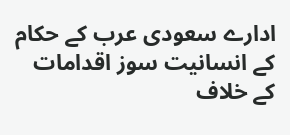ادارے سعودی عرب کے حکام کے انسانیت سوز اقدامات کے خلاف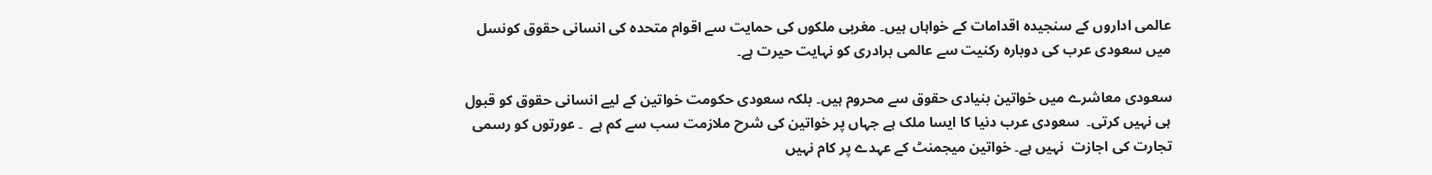عالمی اداروں کے سنجیدہ اقدامات کے خواہاں ہیں۔ مغربی ملکوں کی حمایت سے اقوام متحدہ کی انسانی حقوق کونسل میں سعودی عرب کی دوبارہ رکنیت سے عالمی برادری کو نہایت حیرت ہے۔

سعودی معاشرے میں خواتین بنیادی حقوق سے محروم ہیں۔ بلکہ سعودی حکومت خواتین کے لیے انسانی حقوق کو قبول ہی نہیں کرتی۔  سعودی عرب دنیا کا ایسا ملک ہے جہاں پر خواتین کی شرح ملازمت سب سے کم ہے  ۔ عورتوں کو رسمی تجارت کی اجازت  نہیں ہے۔ خواتین میجمنٹ کے عہدے پر کام نہیں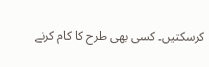کرسکتیں۔ کسی بھی طرح کا کام کرنے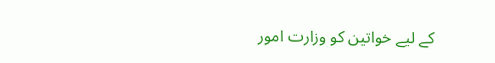کے لیے خواتین کو وزارت امور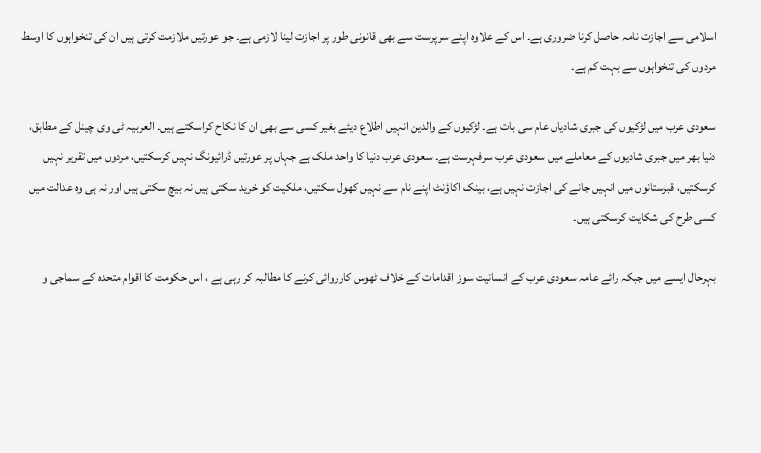اسلامی سے اجازت نامہ حاصل کرنا ضروری ہے۔ اس کے علاوہ اپنے سرپرست سے بھی قانونی طور پر اجازت لینا لازمی ہے۔ جو عورتیں ملازمت کرتی ہیں ان کی تنخواہوں کا اوسط مردوں کی تنخواہوں سے بہت کم ہے۔

سعودی عرب میں لڑکیوں کی جبری شادیاں عام سی بات ہے۔ لڑکیوں کے والدین انہیں اطلاع دیئے بغیر کسی سے بھی ان کا نکاح کراسکتے ہیں۔ العربیہ ٹی وی چینل کے مطابق، دنیا بھر میں جبری شادیوں کے معاملے میں سعودی عرب سرفہرست ہے۔ سعودی عرب دنیا کا واحد ملک ہے جہاں پر عورتیں ڈرائیونگ نہیں کرسکتیں، مردوں میں تقریر نہیں کرسکتیں، قبرستانوں میں انہیں جانے کی اجازت نہیں ہے، بینک اکاؤنٹ اپنے نام سے نہیں کھول سکتیں، ملکیت کو خرید سکتی ہیں نہ بیچ سکتی ہیں اور نہ ہی وہ عدالت میں کسی طرح کی شکایت کرسکتی ہیں۔

بہرحال ایسے میں جبکہ رائے عامہ سعودی عرب کے انسانیت سوز اقدامات کے خلاف ٹھوس کارروائی کرنے کا مطالبہ کر رہی ہے ، اس حکومت کا اقوام متحدہ کے سماجی و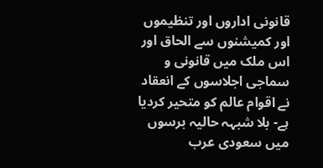قانونی اداروں اور تنظیموں اور کمیشنوں سے الحاق اور اس ملک میں قانونی و سماجی اجلاسوں کے انعقاد نے اقوام عالم کو متحیر کردیا ہے- بلا شبہہ حالیہ برسوں میں سعودی عرب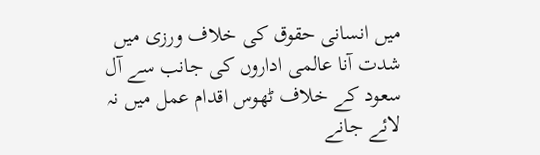میں انسانی حقوق کی خلاف ورزی میں شدت آنا عالمی اداروں کی جانب سے آل سعود کے خلاف ٹھوس اقدام عمل میں نہ لائے جانے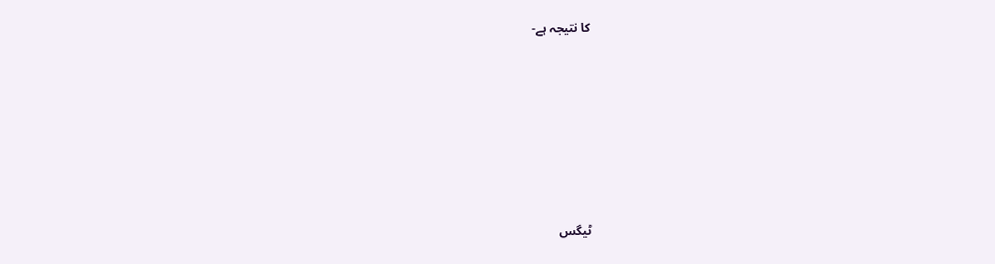کا نتیجہ ہے-







ٹیگس